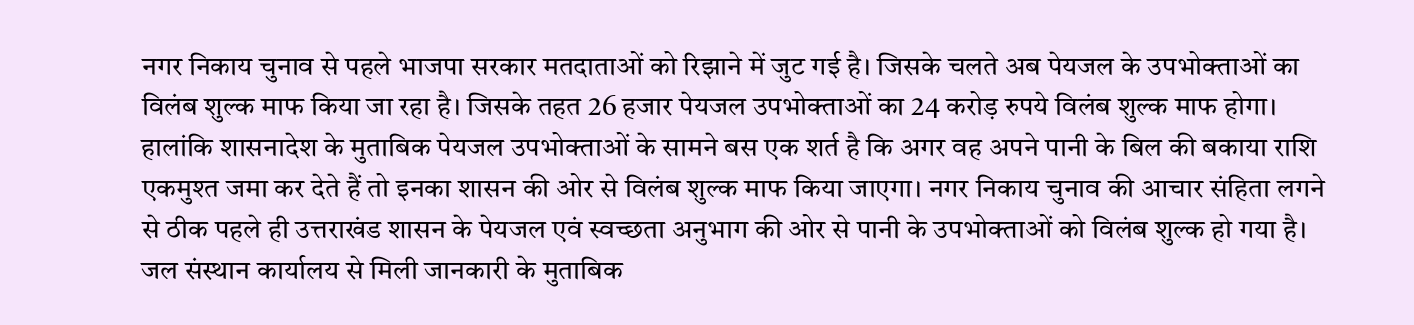नगर निकाय चुनाव से पहले भाजपा सरकार मतदाताओं को रिझाने में जुट गई है। जिसके चलते अब पेयजल के उपभोक्ताओं का विलंब शुल्क माफ किया जा रहा है। जिसके तहत 26 हजार पेयजल उपभोक्ताओं का 24 करोड़ रुपये विलंब शुल्क माफ होगा। हालांकि शासनादेश के मुताबिक पेयजल उपभोक्ताओं के सामने बस एक शर्त है कि अगर वह अपने पानी के बिल की बकाया राशि एकमुश्त जमा कर देते हैं तो इनका शासन की ओर से विलंब शुल्क माफ किया जाएगा। नगर निकाय चुनाव की आचार संहिता लगने से ठीक पहले ही उत्तराखंड शासन के पेयजल एवं स्वच्छता अनुभाग की ओर से पानी के उपभोक्ताओं को विलंब शुल्क हो गया है। जल संस्थान कार्यालय से मिली जानकारी के मुताबिक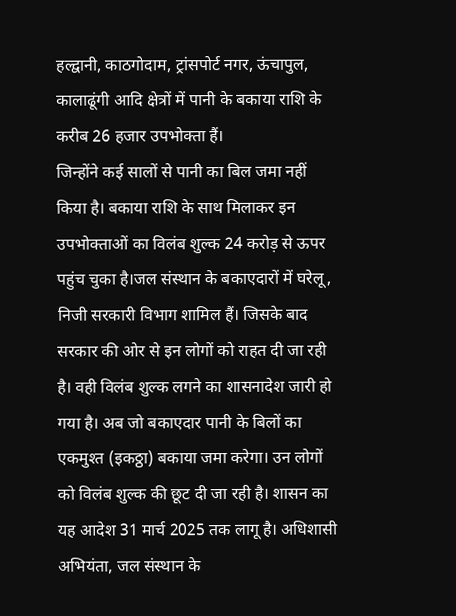हल्द्वानी, काठगोदाम, ट्रांसपोर्ट नगर, ऊंचापुल, कालाढूंगी आदि क्षेत्रों में पानी के बकाया राशि के करीब 26 हजार उपभोक्ता हैं।
जिन्होंने कई सालों से पानी का बिल जमा नहीं किया है। बकाया राशि के साथ मिलाकर इन उपभोक्ताओं का विलंब शुल्क 24 करोड़ से ऊपर पहुंच चुका है।जल संस्थान के बकाएदारों में घरेलू, निजी सरकारी विभाग शामिल हैं। जिसके बाद सरकार की ओर से इन लोगों को राहत दी जा रही है। वही विलंब शुल्क लगने का शासनादेश जारी हो गया है। अब जो बकाएदार पानी के बिलों का एकमुश्त (इकठ्ठा) बकाया जमा करेगा। उन लोगों को विलंब शुल्क की छूट दी जा रही है। शासन का यह आदेश 31 मार्च 2025 तक लागू है। अधिशासी अभियंता, जल संस्थान के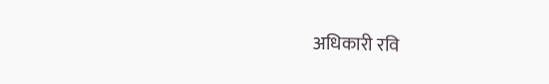अधिकारी रवि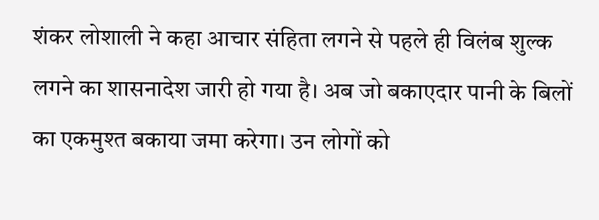शंकर लोशाली ने कहा आचार संहिता लगने से पहले ही विलंब शुल्क लगने का शासनादेश जारी हो गया है। अब जो बकाएदार पानी के बिलों का एकमुश्त बकाया जमा करेगा। उन लोगों को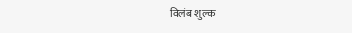विलंब शुल्क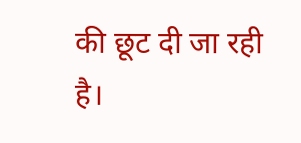की छूट दी जा रही है।